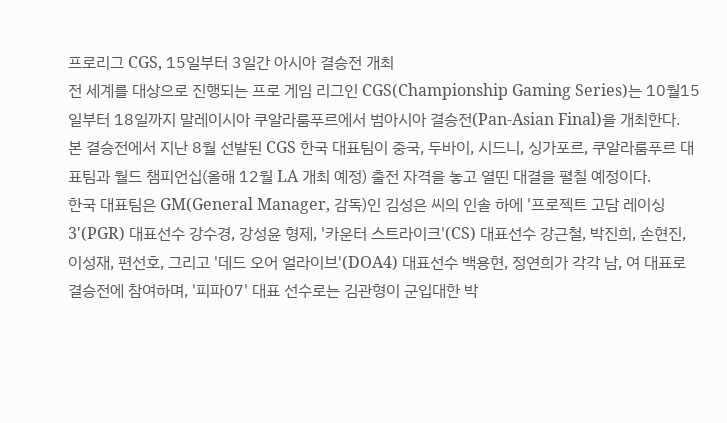프로리그 CGS, 15일부터 3일간 아시아 결승전 개최
전 세계를 대상으로 진행되는 프로 게임 리그인 CGS(Championship Gaming Series)는 10월15일부터 18일까지 말레이시아 쿠알라룸푸르에서 범아시아 결승전(Pan-Asian Final)을 개최한다.
본 결승전에서 지난 8월 선발된 CGS 한국 대표팀이 중국, 두바이, 시드니, 싱가포르, 쿠알라룸푸르 대표팀과 월드 챔피언십(올해 12월 LA 개최 예정) 출전 자격을 놓고 열띤 대결을 펼칠 예정이다.
한국 대표팀은 GM(General Manager, 감독)인 김성은 씨의 인솔 하에 '프로젝트 고담 레이싱 3'(PGR) 대표선수 강수경, 강성윤 형제, '카운터 스트라이크'(CS) 대표선수 강근철, 박진희, 손현진, 이성재, 편선호, 그리고 '데드 오어 얼라이브'(DOA4) 대표선수 백용현, 정연희가 각각 남, 여 대표로 결승전에 참여하며, '피파07' 대표 선수로는 김관형이 군입대한 박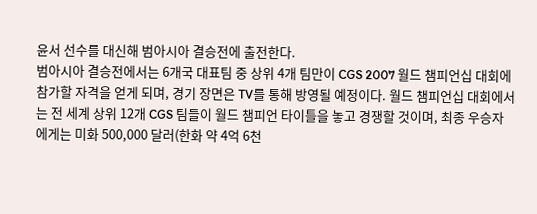윤서 선수를 대신해 범아시아 결승전에 출전한다.
범아시아 결승전에서는 6개국 대표팀 중 상위 4개 팀만이 CGS 2007 월드 챔피언십 대회에 참가할 자격을 얻게 되며, 경기 장면은 TV를 통해 방영될 예정이다. 월드 챔피언십 대회에서는 전 세계 상위 12개 CGS 팀들이 월드 챔피언 타이틀을 놓고 경쟁할 것이며, 최종 우승자에게는 미화 500,000 달러(한화 약 4억 6천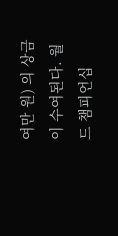여만 원) 의 상금이 수여된다. 월드 챔피언십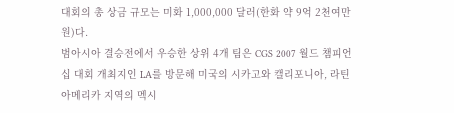대회의 총 상금 규모는 미화 1,000,000 달러(한화 약 9억 2천여만 원)다.
범아시아 결승전에서 우승한 상위 4개 팀은 CGS 2007 월드 챔피언십 대회 개최지인 LA를 방문해 미국의 시카고와 캘리포니아, 라틴 아메리카 지역의 멕시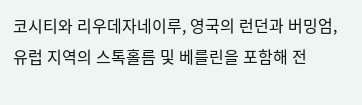코시티와 리우데자네이루, 영국의 런던과 버밍엄, 유럽 지역의 스톡홀름 및 베를린을 포함해 전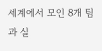세계에서 모인 8개 팀과 실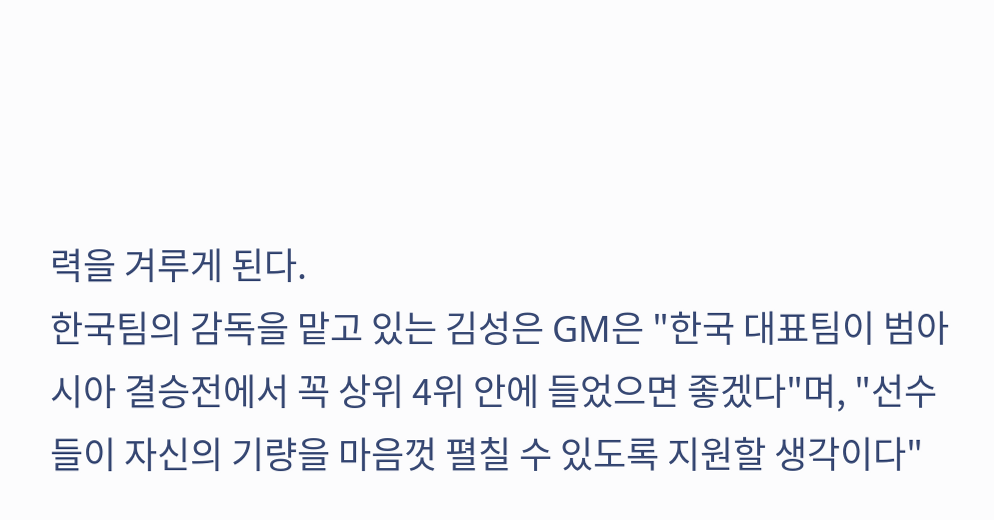력을 겨루게 된다.
한국팀의 감독을 맡고 있는 김성은 GM은 "한국 대표팀이 범아시아 결승전에서 꼭 상위 4위 안에 들었으면 좋겠다"며, "선수들이 자신의 기량을 마음껏 펼칠 수 있도록 지원할 생각이다"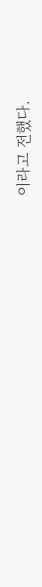이라고 전했다.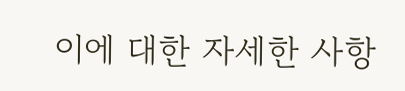이에 대한 자세한 사항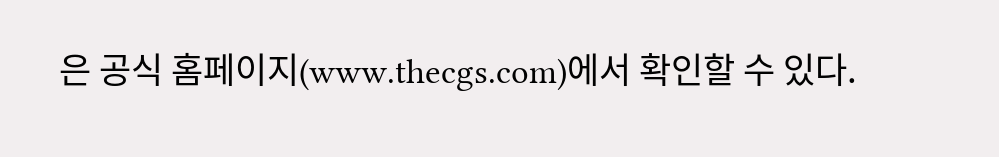은 공식 홈페이지(www.thecgs.com)에서 확인할 수 있다.